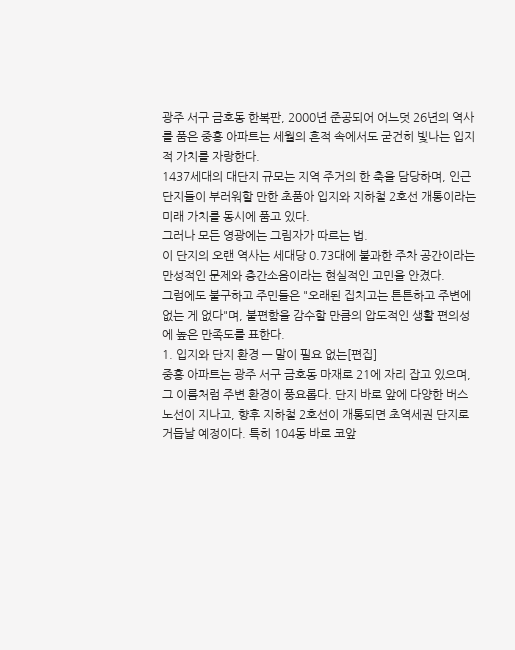광주 서구 금호동 한복판, 2000년 준공되어 어느덧 26년의 역사를 품은 중흥 아파트는 세월의 흔적 속에서도 굳건히 빛나는 입지적 가치를 자랑한다.
1437세대의 대단지 규모는 지역 주거의 한 축을 담당하며, 인근 단지들이 부러워할 만한 초품아 입지와 지하철 2호선 개통이라는 미래 가치를 동시에 품고 있다.
그러나 모든 영광에는 그림자가 따르는 법.
이 단지의 오랜 역사는 세대당 0.73대에 불과한 주차 공간이라는 만성적인 문제와 층간소음이라는 현실적인 고민을 안겼다.
그럼에도 불구하고 주민들은 "오래된 집치고는 튼튼하고 주변에 없는 게 없다"며, 불편함을 감수할 만큼의 압도적인 생활 편의성에 높은 만족도를 표한다.
1. 입지와 단지 환경 — 말이 필요 없는[편집]
중흥 아파트는 광주 서구 금호동 마재로 21에 자리 잡고 있으며, 그 이름처럼 주변 환경이 풍요롭다. 단지 바로 앞에 다양한 버스 노선이 지나고, 향후 지하철 2호선이 개통되면 초역세권 단지로 거듭날 예정이다. 특히 104동 바로 코앞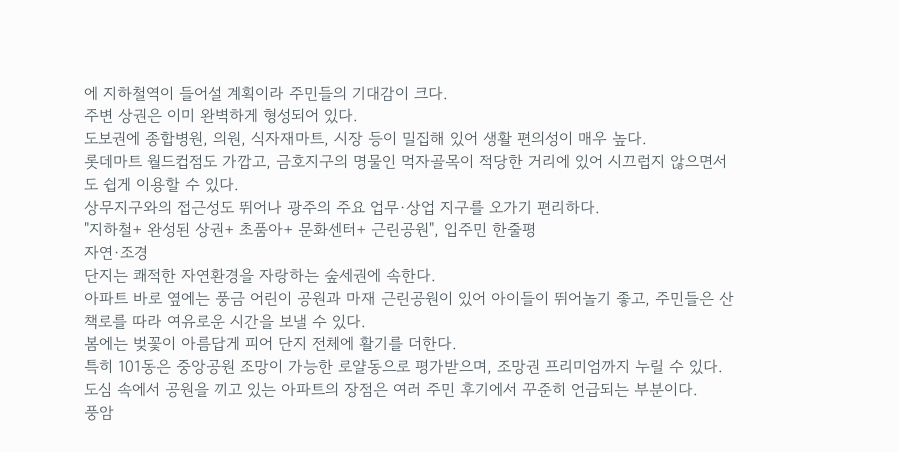에 지하철역이 들어설 계획이라 주민들의 기대감이 크다.
주변 상권은 이미 완벽하게 형성되어 있다.
도보권에 종합병원, 의원, 식자재마트, 시장 등이 밀집해 있어 생활 편의성이 매우 높다.
롯데마트 월드컵점도 가깝고, 금호지구의 명물인 먹자골목이 적당한 거리에 있어 시끄럽지 않으면서도 쉽게 이용할 수 있다.
상무지구와의 접근성도 뛰어나 광주의 주요 업무·상업 지구를 오가기 편리하다.
"지하철+ 완성된 상권+ 초품아+ 문화센터+ 근린공원", 입주민 한줄평
자연·조경
단지는 쾌적한 자연환경을 자랑하는 숲세권에 속한다.
아파트 바로 옆에는 풍금 어린이 공원과 마재 근린공원이 있어 아이들이 뛰어놀기 좋고, 주민들은 산책로를 따라 여유로운 시간을 보낼 수 있다.
봄에는 벚꽃이 아름답게 피어 단지 전체에 활기를 더한다.
특히 101동은 중앙공원 조망이 가능한 로얄동으로 평가받으며, 조망권 프리미엄까지 누릴 수 있다.
도심 속에서 공원을 끼고 있는 아파트의 장점은 여러 주민 후기에서 꾸준히 언급되는 부분이다.
풍암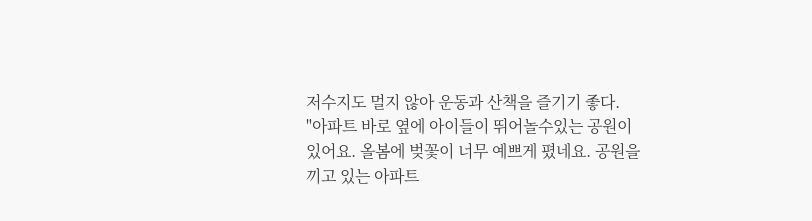저수지도 멀지 않아 운동과 산책을 즐기기 좋다.
"아파트 바로 옆에 아이들이 뛰어놀수있는 공원이 있어요. 올봄에 벚꽃이 너무 예쁘게 폈네요. 공원을 끼고 있는 아파트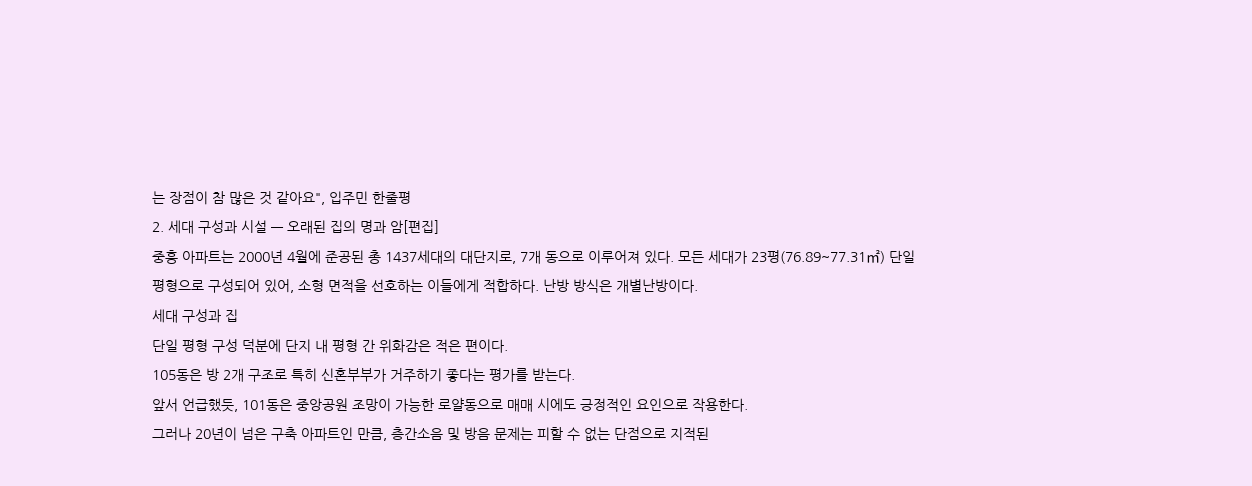는 장점이 참 많은 것 같아요", 입주민 한줄평
2. 세대 구성과 시설 — 오래된 집의 명과 암[편집]
중흥 아파트는 2000년 4월에 준공된 총 1437세대의 대단지로, 7개 동으로 이루어져 있다. 모든 세대가 23평(76.89~77.31㎡) 단일 평형으로 구성되어 있어, 소형 면적을 선호하는 이들에게 적합하다. 난방 방식은 개별난방이다.
세대 구성과 집
단일 평형 구성 덕분에 단지 내 평형 간 위화감은 적은 편이다.
105동은 방 2개 구조로 특히 신혼부부가 거주하기 좋다는 평가를 받는다.
앞서 언급했듯, 101동은 중앙공원 조망이 가능한 로얄동으로 매매 시에도 긍정적인 요인으로 작용한다.
그러나 20년이 넘은 구축 아파트인 만큼, 층간소음 및 방음 문제는 피할 수 없는 단점으로 지적된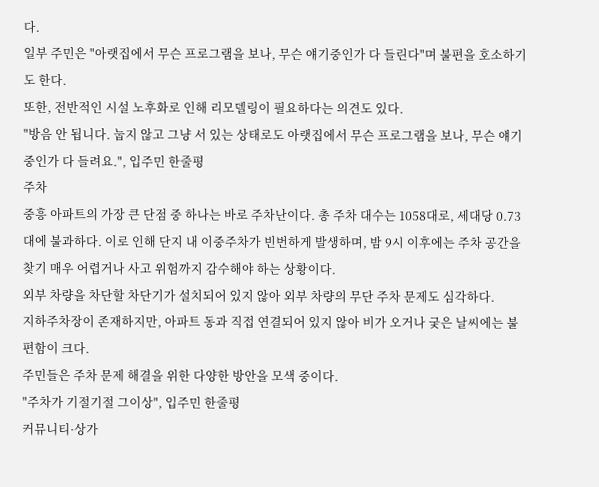다.
일부 주민은 "아랫집에서 무슨 프로그램을 보나, 무슨 얘기중인가 다 들린다"며 불편을 호소하기도 한다.
또한, 전반적인 시설 노후화로 인해 리모델링이 필요하다는 의견도 있다.
"방음 안 됩니다. 눕지 않고 그냥 서 있는 상태로도 아랫집에서 무슨 프로그램을 보나, 무슨 얘기중인가 다 들려요.", 입주민 한줄평
주차
중흥 아파트의 가장 큰 단점 중 하나는 바로 주차난이다. 총 주차 대수는 1058대로, 세대당 0.73대에 불과하다. 이로 인해 단지 내 이중주차가 빈번하게 발생하며, 밤 9시 이후에는 주차 공간을 찾기 매우 어렵거나 사고 위험까지 감수해야 하는 상황이다.
외부 차량을 차단할 차단기가 설치되어 있지 않아 외부 차량의 무단 주차 문제도 심각하다.
지하주차장이 존재하지만, 아파트 동과 직접 연결되어 있지 않아 비가 오거나 궂은 날씨에는 불편함이 크다.
주민들은 주차 문제 해결을 위한 다양한 방안을 모색 중이다.
"주차가 기절기절 그이상", 입주민 한줄평
커뮤니티·상가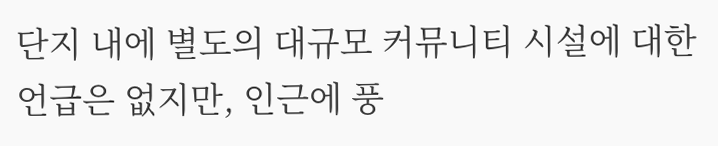단지 내에 별도의 대규모 커뮤니티 시설에 대한 언급은 없지만, 인근에 풍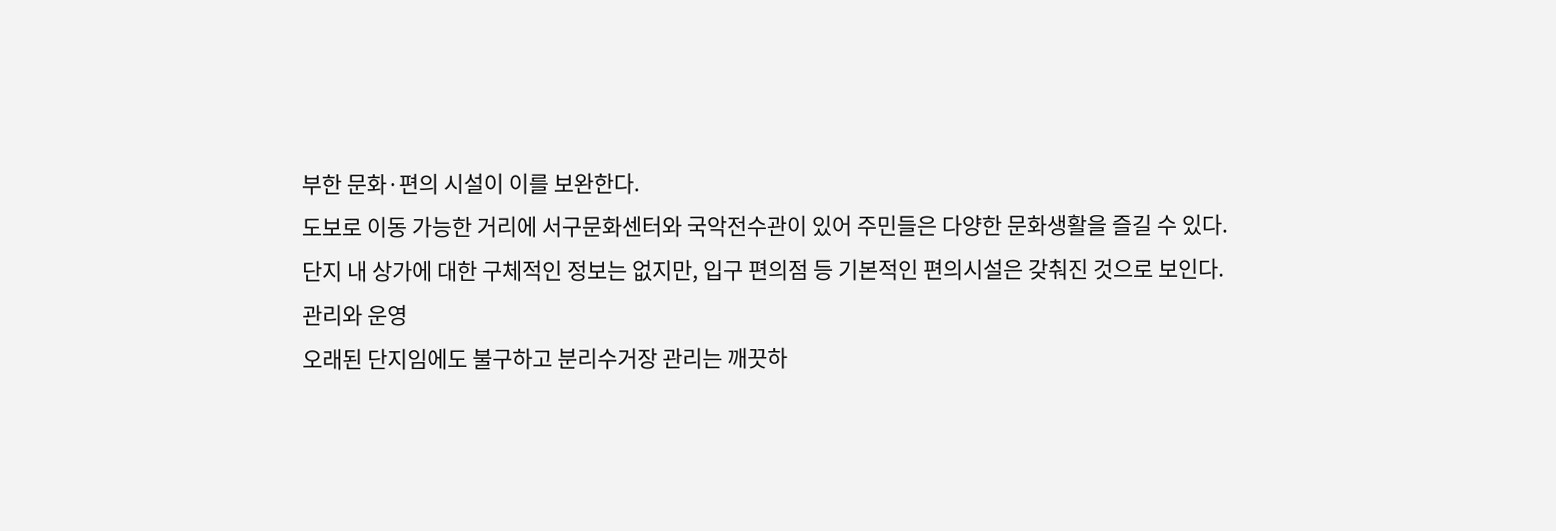부한 문화·편의 시설이 이를 보완한다.
도보로 이동 가능한 거리에 서구문화센터와 국악전수관이 있어 주민들은 다양한 문화생활을 즐길 수 있다.
단지 내 상가에 대한 구체적인 정보는 없지만, 입구 편의점 등 기본적인 편의시설은 갖춰진 것으로 보인다.
관리와 운영
오래된 단지임에도 불구하고 분리수거장 관리는 깨끗하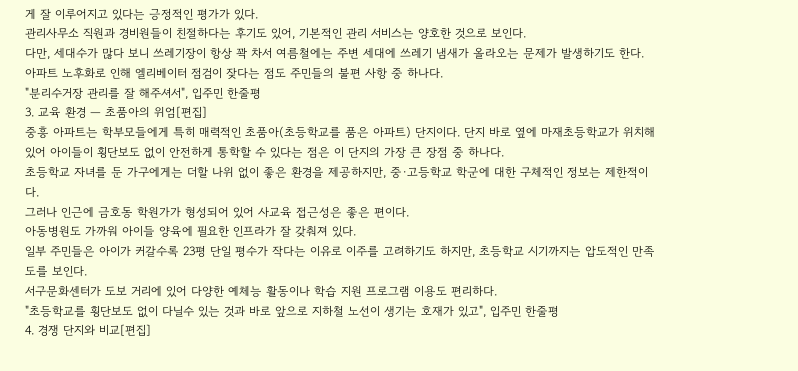게 잘 이루어지고 있다는 긍정적인 평가가 있다.
관리사무소 직원과 경비원들이 친절하다는 후기도 있어, 기본적인 관리 서비스는 양호한 것으로 보인다.
다만, 세대수가 많다 보니 쓰레기장이 항상 꽉 차서 여름철에는 주변 세대에 쓰레기 냄새가 올라오는 문제가 발생하기도 한다.
아파트 노후화로 인해 엘리베이터 점검이 잦다는 점도 주민들의 불편 사항 중 하나다.
"분리수거장 관리를 잘 해주셔서", 입주민 한줄평
3. 교육 환경 — 초품아의 위엄[편집]
중흥 아파트는 학부모들에게 특히 매력적인 초품아(초등학교를 품은 아파트) 단지이다. 단지 바로 옆에 마재초등학교가 위치해 있어 아이들이 횡단보도 없이 안전하게 통학할 수 있다는 점은 이 단지의 가장 큰 장점 중 하나다.
초등학교 자녀를 둔 가구에게는 더할 나위 없이 좋은 환경을 제공하지만, 중·고등학교 학군에 대한 구체적인 정보는 제한적이다.
그러나 인근에 금호동 학원가가 형성되어 있어 사교육 접근성은 좋은 편이다.
아동병원도 가까워 아이들 양육에 필요한 인프라가 잘 갖춰져 있다.
일부 주민들은 아이가 커갈수록 23평 단일 평수가 작다는 이유로 이주를 고려하기도 하지만, 초등학교 시기까지는 압도적인 만족도를 보인다.
서구문화센터가 도보 거리에 있어 다양한 예체능 활동이나 학습 지원 프로그램 이용도 편리하다.
"초등학교를 횡단보도 없이 다닐수 있는 것과 바로 앞으로 지하철 노선이 생기는 호재가 있고", 입주민 한줄평
4. 경쟁 단지와 비교[편집]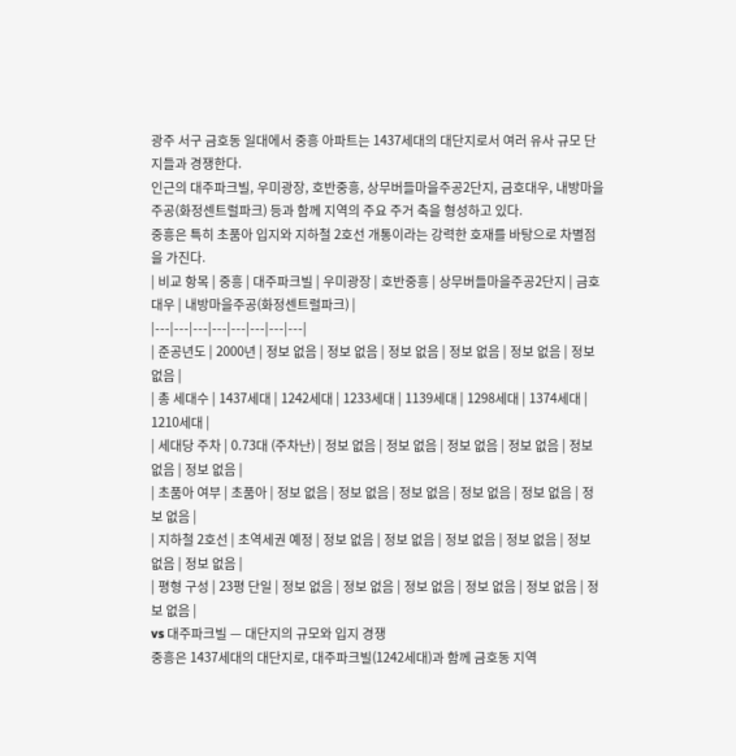광주 서구 금호동 일대에서 중흥 아파트는 1437세대의 대단지로서 여러 유사 규모 단지들과 경쟁한다.
인근의 대주파크빌, 우미광장, 호반중흥, 상무버들마을주공2단지, 금호대우, 내방마을주공(화정센트럴파크) 등과 함께 지역의 주요 주거 축을 형성하고 있다.
중흥은 특히 초품아 입지와 지하철 2호선 개통이라는 강력한 호재를 바탕으로 차별점을 가진다.
| 비교 항목 | 중흥 | 대주파크빌 | 우미광장 | 호반중흥 | 상무버들마을주공2단지 | 금호대우 | 내방마을주공(화정센트럴파크) |
|---|---|---|---|---|---|---|---|
| 준공년도 | 2000년 | 정보 없음 | 정보 없음 | 정보 없음 | 정보 없음 | 정보 없음 | 정보 없음 |
| 총 세대수 | 1437세대 | 1242세대 | 1233세대 | 1139세대 | 1298세대 | 1374세대 | 1210세대 |
| 세대당 주차 | 0.73대 (주차난) | 정보 없음 | 정보 없음 | 정보 없음 | 정보 없음 | 정보 없음 | 정보 없음 |
| 초품아 여부 | 초품아 | 정보 없음 | 정보 없음 | 정보 없음 | 정보 없음 | 정보 없음 | 정보 없음 |
| 지하철 2호선 | 초역세권 예정 | 정보 없음 | 정보 없음 | 정보 없음 | 정보 없음 | 정보 없음 | 정보 없음 |
| 평형 구성 | 23평 단일 | 정보 없음 | 정보 없음 | 정보 없음 | 정보 없음 | 정보 없음 | 정보 없음 |
vs 대주파크빌 — 대단지의 규모와 입지 경쟁
중흥은 1437세대의 대단지로, 대주파크빌(1242세대)과 함께 금호동 지역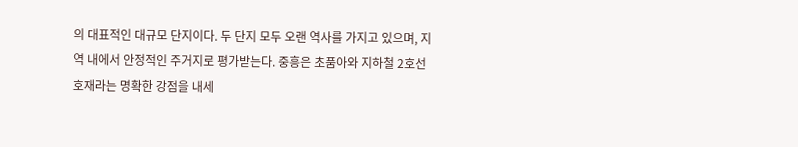의 대표적인 대규모 단지이다. 두 단지 모두 오랜 역사를 가지고 있으며, 지역 내에서 안정적인 주거지로 평가받는다. 중흥은 초품아와 지하철 2호선 호재라는 명확한 강점을 내세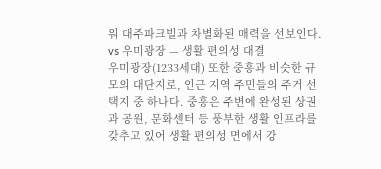워 대주파크빌과 차별화된 매력을 선보인다.
vs 우미광장 — 생활 편의성 대결
우미광장(1233세대) 또한 중흥과 비슷한 규모의 대단지로, 인근 지역 주민들의 주거 선택지 중 하나다. 중흥은 주변에 완성된 상권과 공원, 문화센터 등 풍부한 생활 인프라를 갖추고 있어 생활 편의성 면에서 강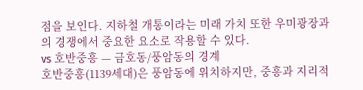점을 보인다. 지하철 개통이라는 미래 가치 또한 우미광장과의 경쟁에서 중요한 요소로 작용할 수 있다.
vs 호반중흥 — 금호동/풍암동의 경계
호반중흥(1139세대)은 풍암동에 위치하지만, 중흥과 지리적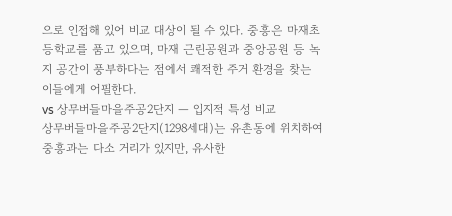으로 인접해 있어 비교 대상이 될 수 있다. 중흥은 마재초등학교를 품고 있으며, 마재 근린공원과 중앙공원 등 녹지 공간이 풍부하다는 점에서 쾌적한 주거 환경을 찾는 이들에게 어필한다.
vs 상무버들마을주공2단지 — 입지적 특성 비교
상무버들마을주공2단지(1298세대)는 유촌동에 위치하여 중흥과는 다소 거리가 있지만, 유사한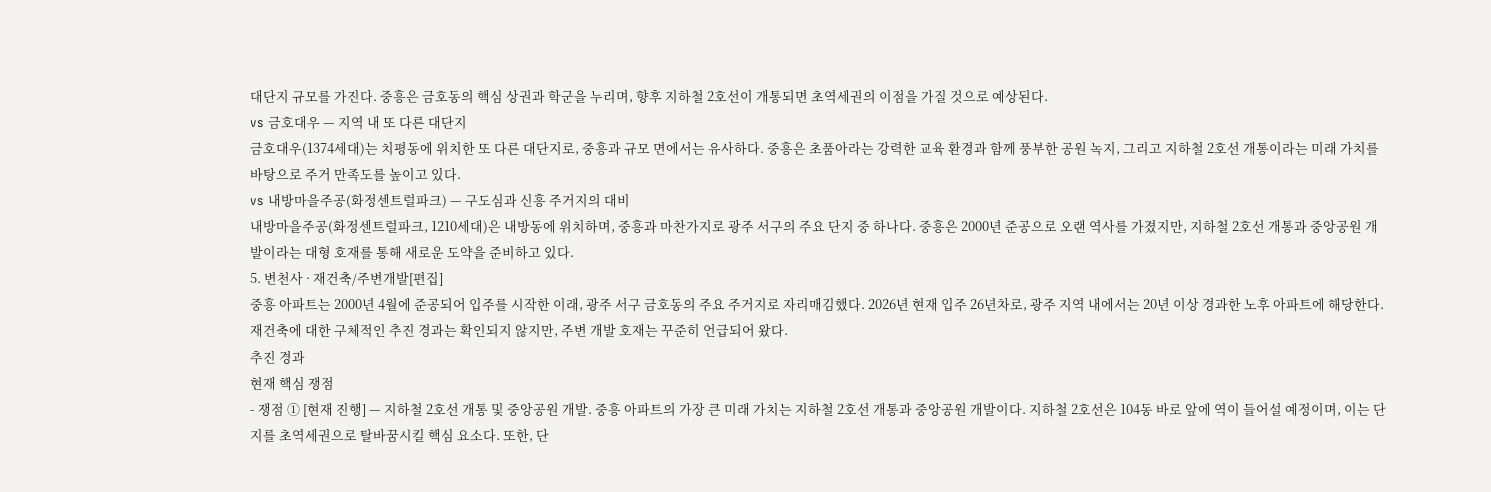대단지 규모를 가진다. 중흥은 금호동의 핵심 상권과 학군을 누리며, 향후 지하철 2호선이 개통되면 초역세권의 이점을 가질 것으로 예상된다.
vs 금호대우 — 지역 내 또 다른 대단지
금호대우(1374세대)는 치평동에 위치한 또 다른 대단지로, 중흥과 규모 면에서는 유사하다. 중흥은 초품아라는 강력한 교육 환경과 함께 풍부한 공원 녹지, 그리고 지하철 2호선 개통이라는 미래 가치를 바탕으로 주거 만족도를 높이고 있다.
vs 내방마을주공(화정센트럴파크) — 구도심과 신흥 주거지의 대비
내방마을주공(화정센트럴파크, 1210세대)은 내방동에 위치하며, 중흥과 마찬가지로 광주 서구의 주요 단지 중 하나다. 중흥은 2000년 준공으로 오랜 역사를 가졌지만, 지하철 2호선 개통과 중앙공원 개발이라는 대형 호재를 통해 새로운 도약을 준비하고 있다.
5. 변천사 · 재건축/주변개발[편집]
중흥 아파트는 2000년 4월에 준공되어 입주를 시작한 이래, 광주 서구 금호동의 주요 주거지로 자리매김했다. 2026년 현재 입주 26년차로, 광주 지역 내에서는 20년 이상 경과한 노후 아파트에 해당한다. 재건축에 대한 구체적인 추진 경과는 확인되지 않지만, 주변 개발 호재는 꾸준히 언급되어 왔다.
추진 경과
현재 핵심 쟁점
- 쟁점 ① [현재 진행] — 지하철 2호선 개통 및 중앙공원 개발. 중흥 아파트의 가장 큰 미래 가치는 지하철 2호선 개통과 중앙공원 개발이다. 지하철 2호선은 104동 바로 앞에 역이 들어설 예정이며, 이는 단지를 초역세권으로 탈바꿈시킬 핵심 요소다. 또한, 단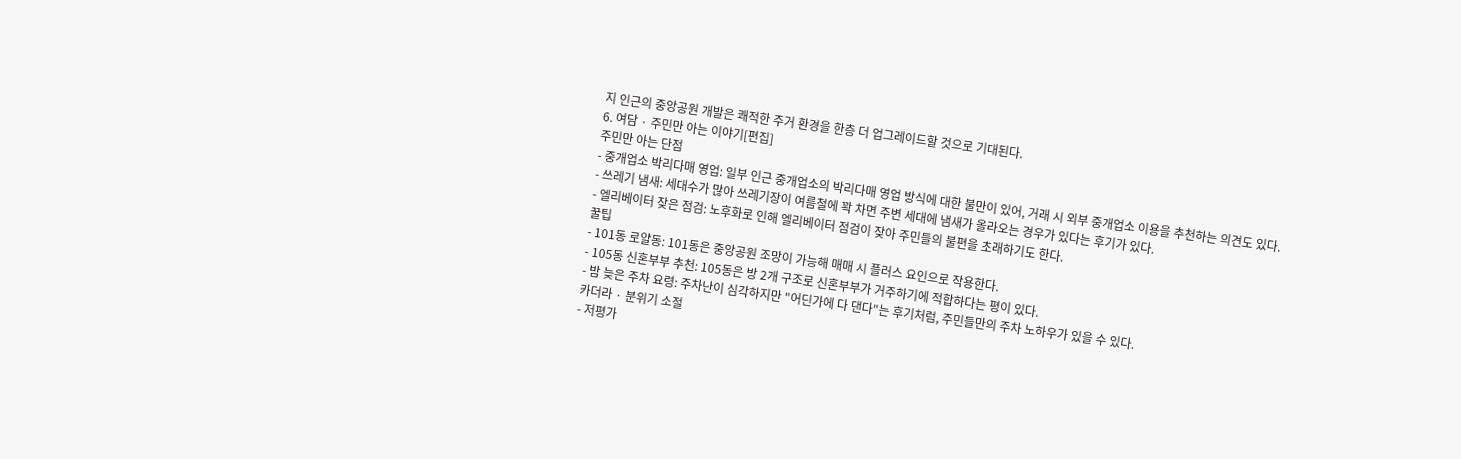지 인근의 중앙공원 개발은 쾌적한 주거 환경을 한층 더 업그레이드할 것으로 기대된다.
6. 여담 · 주민만 아는 이야기[편집]
주민만 아는 단점
- 중개업소 박리다매 영업: 일부 인근 중개업소의 박리다매 영업 방식에 대한 불만이 있어, 거래 시 외부 중개업소 이용을 추천하는 의견도 있다.
- 쓰레기 냄새: 세대수가 많아 쓰레기장이 여름철에 꽉 차면 주변 세대에 냄새가 올라오는 경우가 있다는 후기가 있다.
- 엘리베이터 잦은 점검: 노후화로 인해 엘리베이터 점검이 잦아 주민들의 불편을 초래하기도 한다.
꿀팁
- 101동 로얄동: 101동은 중앙공원 조망이 가능해 매매 시 플러스 요인으로 작용한다.
- 105동 신혼부부 추천: 105동은 방 2개 구조로 신혼부부가 거주하기에 적합하다는 평이 있다.
- 밤 늦은 주차 요령: 주차난이 심각하지만 "어딘가에 다 댄다"는 후기처럼, 주민들만의 주차 노하우가 있을 수 있다.
카더라 · 분위기 소절
- 저평가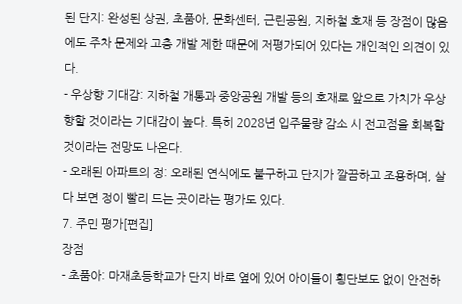된 단지: 완성된 상권, 초품아, 문화센터, 근린공원, 지하철 호재 등 장점이 많음에도 주차 문제와 고층 개발 제한 때문에 저평가되어 있다는 개인적인 의견이 있다.
- 우상향 기대감: 지하철 개통과 중앙공원 개발 등의 호재로 앞으로 가치가 우상향할 것이라는 기대감이 높다. 특히 2028년 입주물량 감소 시 전고점을 회복할 것이라는 전망도 나온다.
- 오래된 아파트의 정: 오래된 연식에도 불구하고 단지가 깔끔하고 조용하며, 살다 보면 정이 빨리 드는 곳이라는 평가도 있다.
7. 주민 평가[편집]
장점
- 초품아: 마재초등학교가 단지 바로 옆에 있어 아이들이 횡단보도 없이 안전하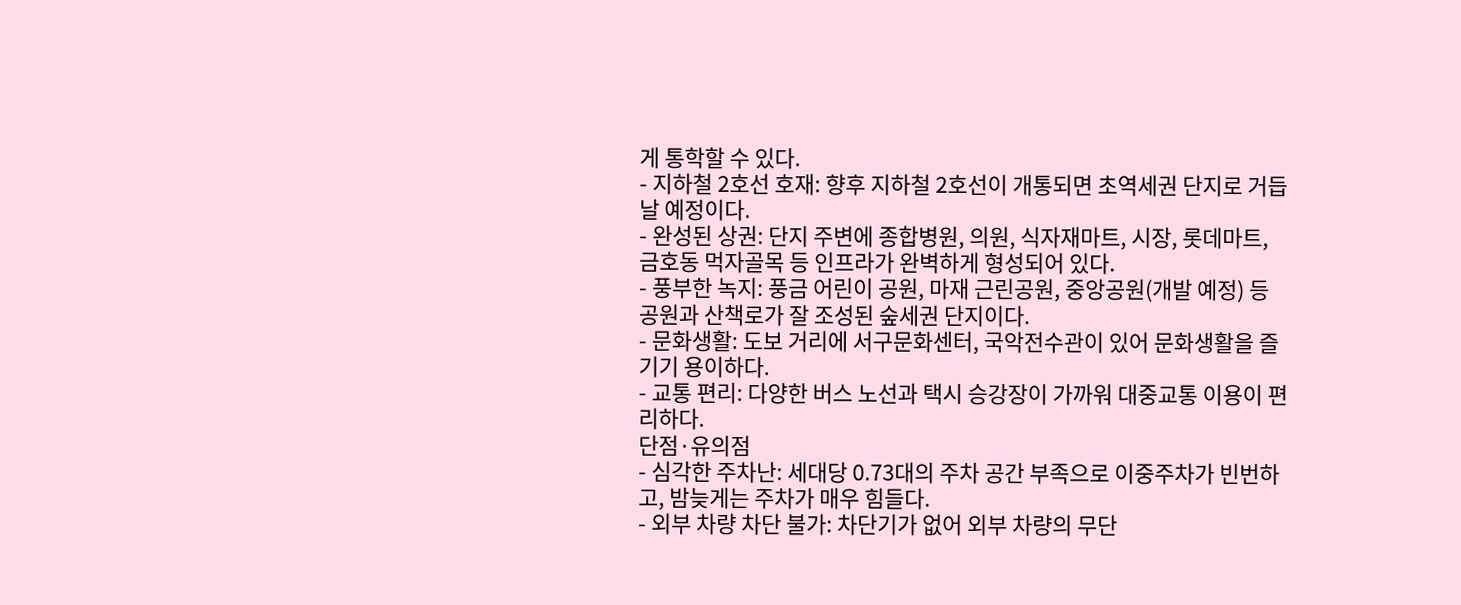게 통학할 수 있다.
- 지하철 2호선 호재: 향후 지하철 2호선이 개통되면 초역세권 단지로 거듭날 예정이다.
- 완성된 상권: 단지 주변에 종합병원, 의원, 식자재마트, 시장, 롯데마트, 금호동 먹자골목 등 인프라가 완벽하게 형성되어 있다.
- 풍부한 녹지: 풍금 어린이 공원, 마재 근린공원, 중앙공원(개발 예정) 등 공원과 산책로가 잘 조성된 숲세권 단지이다.
- 문화생활: 도보 거리에 서구문화센터, 국악전수관이 있어 문화생활을 즐기기 용이하다.
- 교통 편리: 다양한 버스 노선과 택시 승강장이 가까워 대중교통 이용이 편리하다.
단점·유의점
- 심각한 주차난: 세대당 0.73대의 주차 공간 부족으로 이중주차가 빈번하고, 밤늦게는 주차가 매우 힘들다.
- 외부 차량 차단 불가: 차단기가 없어 외부 차량의 무단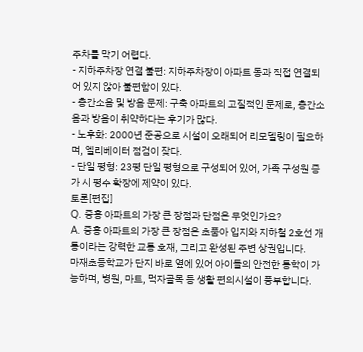주차를 막기 어렵다.
- 지하주차장 연결 불편: 지하주차장이 아파트 동과 직접 연결되어 있지 않아 불편함이 있다.
- 층간소음 및 방음 문제: 구축 아파트의 고질적인 문제로, 층간소음과 방음이 취약하다는 후기가 많다.
- 노후화: 2000년 준공으로 시설이 오래되어 리모델링이 필요하며, 엘리베이터 점검이 잦다.
- 단일 평형: 23평 단일 평형으로 구성되어 있어, 가족 구성원 증가 시 평수 확장에 제약이 있다.
토론[편집]
Q. 중흥 아파트의 가장 큰 장점과 단점은 무엇인가요?
A. 중흥 아파트의 가장 큰 장점은 초품아 입지와 지하철 2호선 개통이라는 강력한 교통 호재, 그리고 완성된 주변 상권입니다.
마재초등학교가 단지 바로 옆에 있어 아이들의 안전한 통학이 가능하며, 병원, 마트, 먹자골목 등 생활 편의시설이 풍부합니다.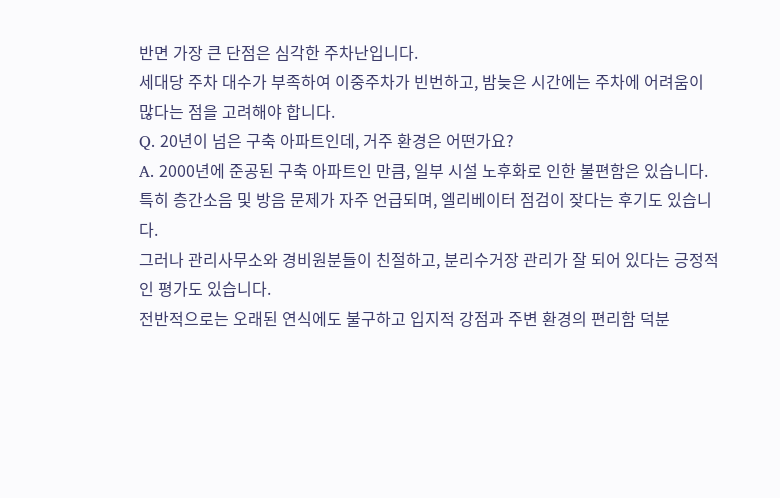반면 가장 큰 단점은 심각한 주차난입니다.
세대당 주차 대수가 부족하여 이중주차가 빈번하고, 밤늦은 시간에는 주차에 어려움이 많다는 점을 고려해야 합니다.
Q. 20년이 넘은 구축 아파트인데, 거주 환경은 어떤가요?
A. 2000년에 준공된 구축 아파트인 만큼, 일부 시설 노후화로 인한 불편함은 있습니다.
특히 층간소음 및 방음 문제가 자주 언급되며, 엘리베이터 점검이 잦다는 후기도 있습니다.
그러나 관리사무소와 경비원분들이 친절하고, 분리수거장 관리가 잘 되어 있다는 긍정적인 평가도 있습니다.
전반적으로는 오래된 연식에도 불구하고 입지적 강점과 주변 환경의 편리함 덕분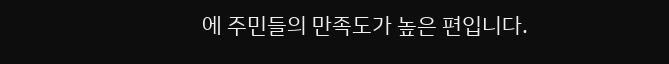에 주민들의 만족도가 높은 편입니다.